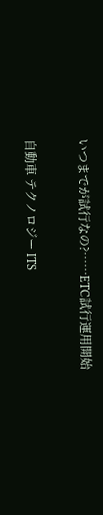いつまでが試行なの?……ETC試行運用開始

自動車 テクノロジー ITS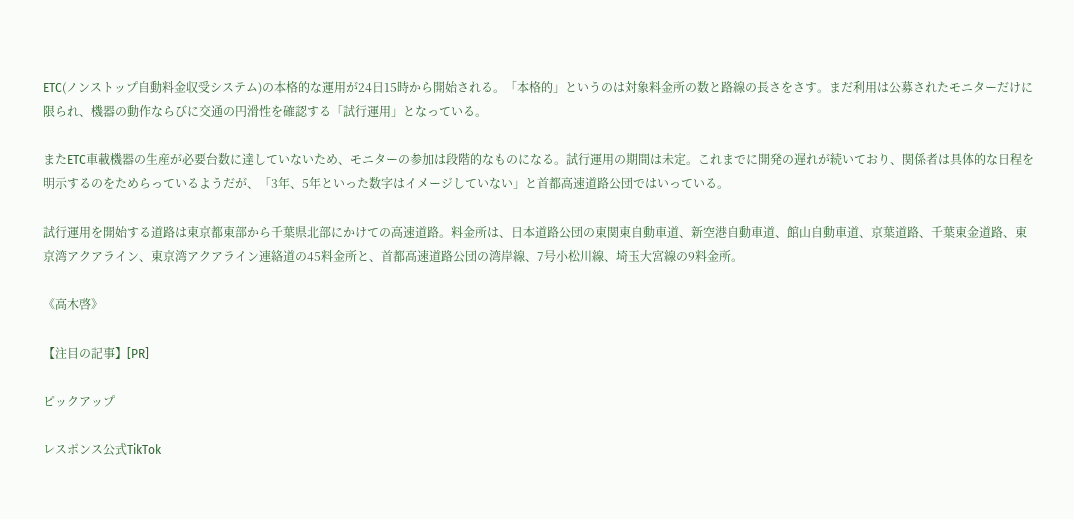ETC(ノンストップ自動料金収受システム)の本格的な運用が24日15時から開始される。「本格的」というのは対象料金所の数と路線の長さをさす。まだ利用は公募されたモニターだけに限られ、機器の動作ならびに交通の円滑性を確認する「試行運用」となっている。

またETC車載機器の生産が必要台数に達していないため、モニターの参加は段階的なものになる。試行運用の期間は未定。これまでに開発の遅れが続いており、関係者は具体的な日程を明示するのをためらっているようだが、「3年、5年といった数字はイメージしていない」と首都高速道路公団ではいっている。

試行運用を開始する道路は東京都東部から千葉県北部にかけての高速道路。料金所は、日本道路公団の東関東自動車道、新空港自動車道、館山自動車道、京葉道路、千葉東金道路、東京湾アクアライン、東京湾アクアライン連絡道の45料金所と、首都高速道路公団の湾岸線、7号小松川線、埼玉大宮線の9料金所。

《高木啓》

【注目の記事】[PR]

ピックアップ

レスポンス公式TikTok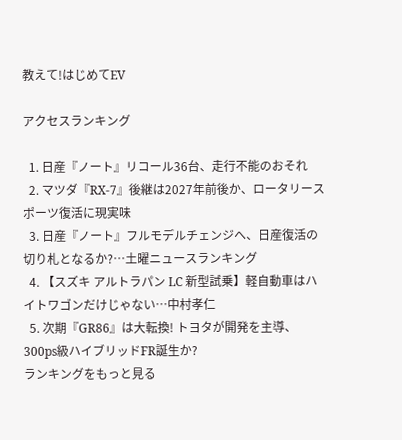教えて!はじめてEV

アクセスランキング

  1. 日産『ノート』リコール36台、走行不能のおそれ
  2. マツダ『RX-7』後継は2027年前後か、ロータリースポーツ復活に現実味
  3. 日産『ノート』フルモデルチェンジへ、日産復活の切り札となるか?…土曜ニュースランキング
  4. 【スズキ アルトラパン LC 新型試乗】軽自動車はハイトワゴンだけじゃない…中村孝仁
  5. 次期『GR86』は大転換! トヨタが開発を主導、300ps級ハイブリッドFR誕生か?
ランキングをもっと見る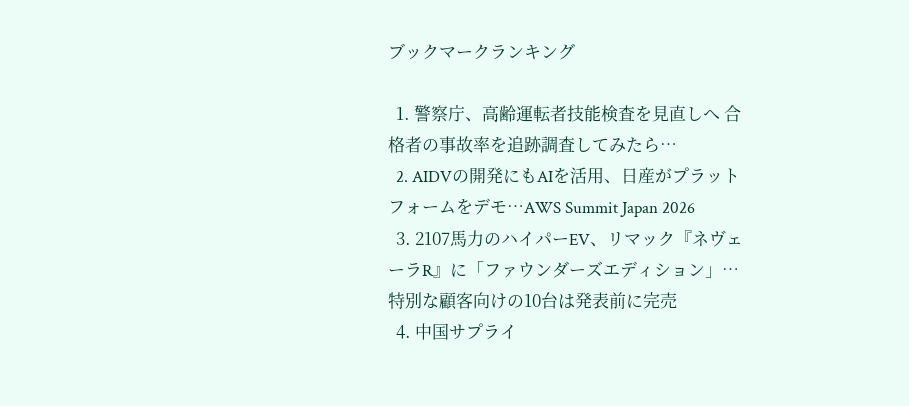ブックマークランキング

  1. 警察庁、高齢運転者技能検査を見直しへ 合格者の事故率を追跡調査してみたら…
  2. AIDVの開発にもAIを活用、日産がプラットフォームをデモ…AWS Summit Japan 2026
  3. 2107馬力のハイパーEV、リマック『ネヴェーラR』に「ファウンダーズエディション」…特別な顧客向けの10台は発表前に完売
  4. 中国サプライ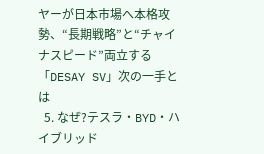ヤーが日本市場へ本格攻勢、“長期戦略”と“チャイナスピード”両立する「DESAY SV」次の一手とは
  5. なぜ?テスラ・BYD・ハイブリッド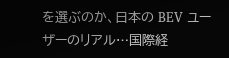を選ぶのか、日本の BEV ユーザーのリアル…国際経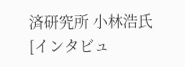済研究所 小林浩氏[インタビュ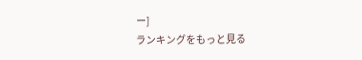ー]
ランキングをもっと見る